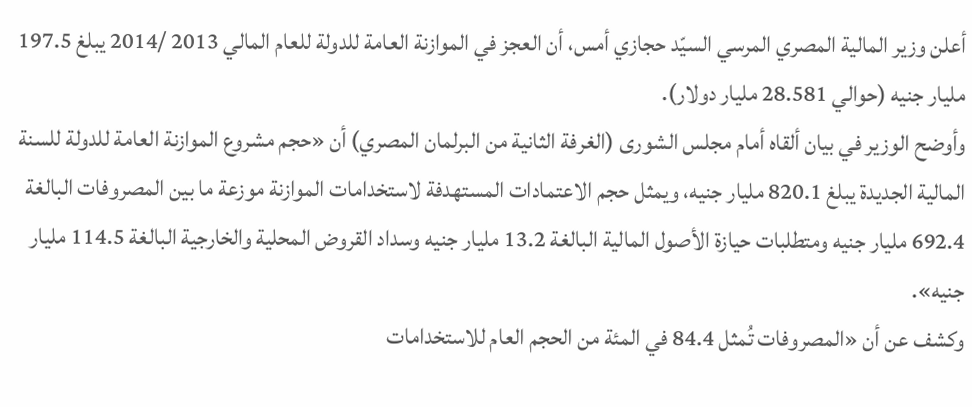أعلن وزير المالية المصري المرسي السيّد حجازي أمس، أن العجز في الموازنة العامة للدولة للعام المالي 2013 /2014 يبلغ 197.5 مليار جنيه (حوالي 28.581 مليار دولار).
وأوضح الوزير في بيان ألقاه أمام مجلس الشورى (الغرفة الثانية من البرلمان المصري) أن «حجم مشروع الموازنة العامة للدولة للسنة المالية الجديدة يبلغ 820.1 مليار جنيه، ويمثل حجم الاعتمادات المستهدفة لاستخدامات الموازنة موزعة ما بين المصروفات البالغة 692.4 مليار جنيه ومتطلبات حيازة الأصول المالية البالغة 13.2 مليار جنيه وسداد القروض المحلية والخارجية البالغة 114.5 مليار جنيه».
وكشف عن أن «المصروفات تُمثل 84.4 في المئة من الحجم العام للاستخدامات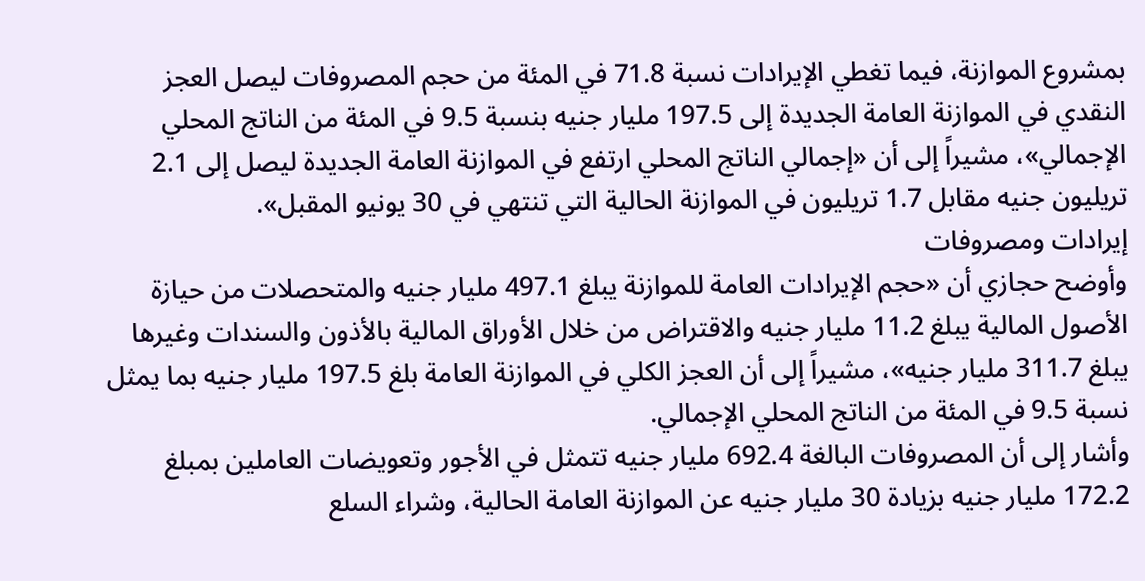بمشروع الموازنة، فيما تغطي الإيرادات نسبة 71.8 في المئة من حجم المصروفات ليصل العجز النقدي في الموازنة العامة الجديدة إلى 197.5 مليار جنيه بنسبة 9.5 في المئة من الناتج المحلي الإجمالي»، مشيراً إلى أن «إجمالي الناتج المحلي ارتفع في الموازنة العامة الجديدة ليصل إلى 2.1 تريليون جنيه مقابل 1.7 تريليون في الموازنة الحالية التي تنتهي في 30 يونيو المقبل».
إيرادات ومصروفات
وأوضح حجازي أن «حجم الإيرادات العامة للموازنة يبلغ 497.1 مليار جنيه والمتحصلات من حيازة الأصول المالية يبلغ 11.2 مليار جنيه والاقتراض من خلال الأوراق المالية بالأذون والسندات وغيرها يبلغ 311.7 مليار جنيه»، مشيراً إلى أن العجز الكلي في الموازنة العامة بلغ 197.5 مليار جنيه بما يمثل نسبة 9.5 في المئة من الناتج المحلي الإجمالي.
وأشار إلى أن المصروفات البالغة 692.4 مليار جنيه تتمثل في الأجور وتعويضات العاملين بمبلغ 172.2 مليار جنيه بزيادة 30 مليار جنيه عن الموازنة العامة الحالية، وشراء السلع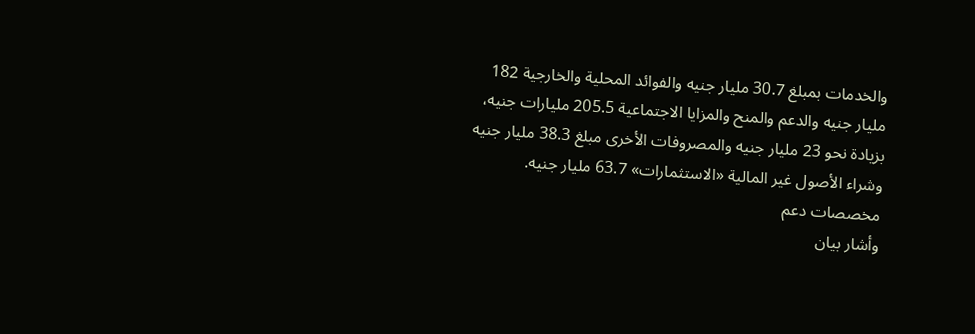والخدمات بمبلغ 30.7 مليار جنيه والفوائد المحلية والخارجية 182 مليار جنيه والدعم والمنح والمزايا الاجتماعية 205.5 مليارات جنيه، بزيادة نحو 23 مليار جنيه والمصروفات الأخرى مبلغ 38.3 مليار جنيه وشراء الأصول غير المالية «الاستثمارات» 63.7 مليار جنيه.
مخصصات دعم
وأشار بيان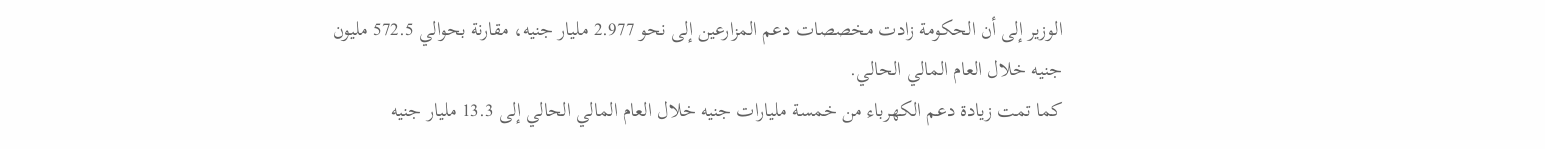الوزير إلى أن الحكومة زادت مخصصات دعم المزارعين إلى نحو 2.977 مليار جنيه، مقارنة بحوالي 572.5 مليون جنيه خلال العام المالي الحالي.
كما تمت زيادة دعم الكهرباء من خمسة مليارات جنيه خلال العام المالي الحالي إلى 13.3 مليار جنيه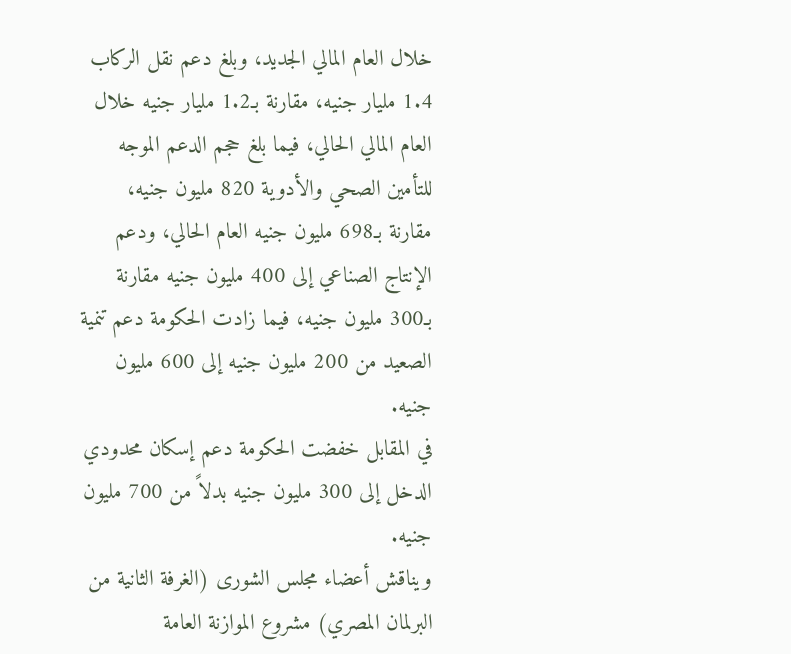خلال العام المالي الجديد، وبلغ دعم نقل الركاب 1.4 مليار جنيه، مقارنة بـ1.2 مليار جنيه خلال العام المالي الحالي، فيما بلغ حجم الدعم الموجه للتأمين الصحي والأدوية 820 مليون جنيه، مقارنة بـ698 مليون جنيه العام الحالي، ودعم الإنتاج الصناعي إلى 400 مليون جنيه مقارنة بـ300 مليون جنيه، فيما زادت الحكومة دعم تنمية الصعيد من 200 مليون جنيه إلى 600 مليون جنيه.
في المقابل خفضت الحكومة دعم إسكان محدودي الدخل إلى 300 مليون جنيه بدلاً من 700 مليون جنيه.
ويناقش أعضاء مجلس الشورى (الغرفة الثانية من البرلمان المصري) مشروع الموازنة العامة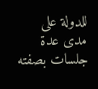للدولة على مدى عدة جلسات بصفته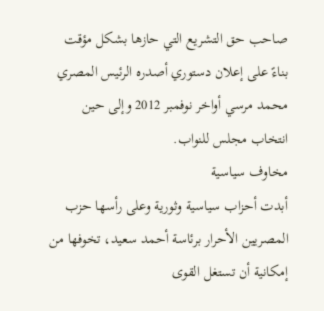صاحب حق التشريع التي حازها بشكل مؤقت بناءً على إعلان دستوري أصدره الرئيس المصري محمد مرسي أواخر نوفمبر 2012 وإلى حين انتخاب مجلس للنواب.
مخاوف سياسية
أبدت أحزاب سياسية وثورية وعلى رأسها حزب المصريين الأحرار برئاسة أحمد سعيد، تخوفها من إمكانية أن تستغل القوى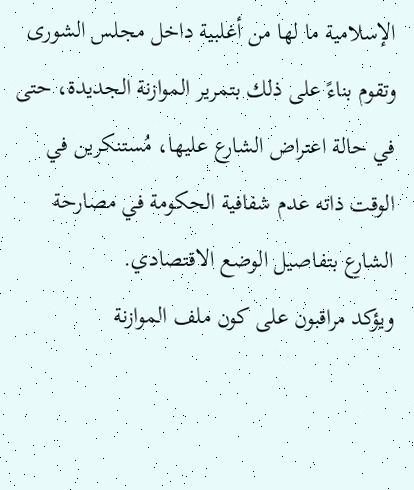الإسلامية ما لها من أغلبية داخل مجلس الشورى وتقوم بناءً على ذلك بتمرير الموازنة الجديدة، حتى في حالة اعتراض الشارع عليها، مُستنكرين في الوقت ذاته عدم شفافية الحكومة في مصارحة الشارع بتفاصيل الوضع الاقتصادي.
ويؤكد مراقبون على كون ملف الموازنة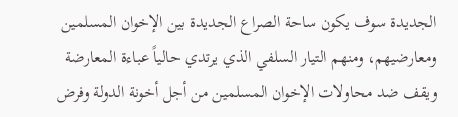الجديدة سوف يكون ساحة الصراع الجديدة بين الإخوان المسلمين ومعارضيهم، ومنهم التيار السلفي الذي يرتدي حالياً عباءة المعارضة ويقف ضد محاولات الإخوان المسلمين من أجل أخونة الدولة وفرض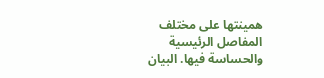همينتها على مختلف المفاصل الرئيسية والحساسة فيها. البيان